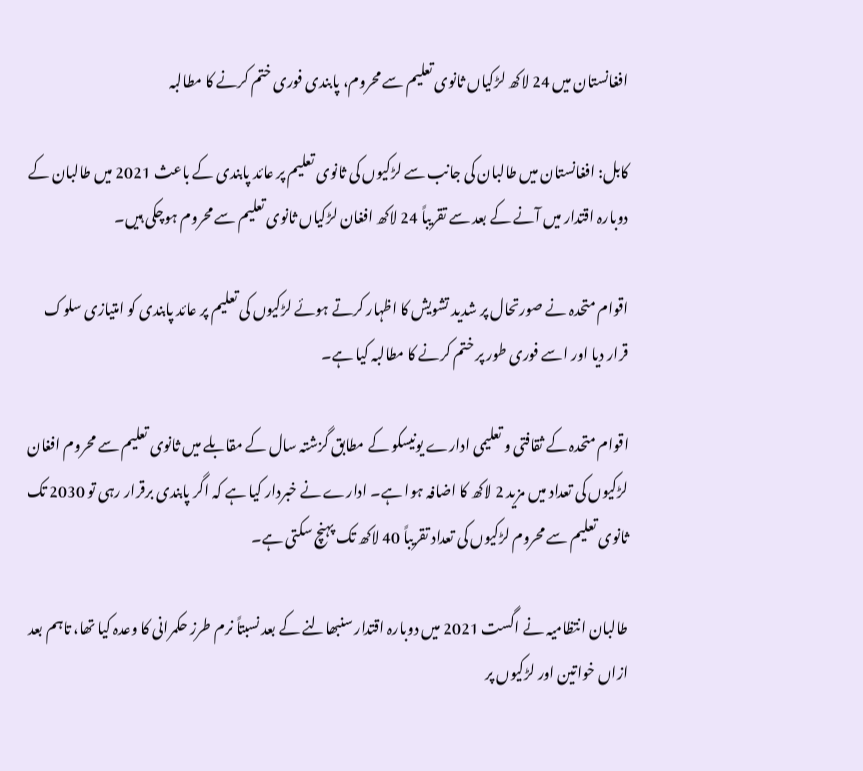افغانستان میں 24 لاکھ لڑکیاں ثانوی تعلیم سے محروم، پابندی فوری ختم کرنے کا مطالبہ

کابل: افغانستان میں طالبان کی جانب سے لڑکیوں کی ثانوی تعلیم پر عائد پابندی کے باعث 2021 میں طالبان کے دوبارہ اقتدار میں آنے کے بعد سے تقریباً 24 لاکھ افغان لڑکیاں ثانوی تعلیم سے محروم ہوچکی ہیں۔

اقوام متحدہ نے صورتحال پر شدید تشویش کا اظہار کرتے ہوئے لڑکیوں کی تعلیم پر عائد پابندی کو امتیازی سلوک قرار دیا اور اسے فوری طور پر ختم کرنے کا مطالبہ کیا ہے۔

اقوام متحدہ کے ثقافتی و تعلیمی ادارے یونیسکو کے مطابق گزشتہ سال کے مقابلے میں ثانوی تعلیم سے محروم افغان لڑکیوں کی تعداد میں مزید 2 لاکھ کا اضافہ ہوا ہے۔ ادارے نے خبردار کیا ہے کہ اگر پابندی برقرار رہی تو 2030 تک ثانوی تعلیم سے محروم لڑکیوں کی تعداد تقریباً 40 لاکھ تک پہنچ سکتی ہے۔

طالبان انتظامیہ نے اگست 2021 میں دوبارہ اقتدار سنبھالنے کے بعد نسبتاً نرم طرز حکمرانی کا وعدہ کیا تھا، تاہم بعد ازاں خواتین اور لڑکیوں پر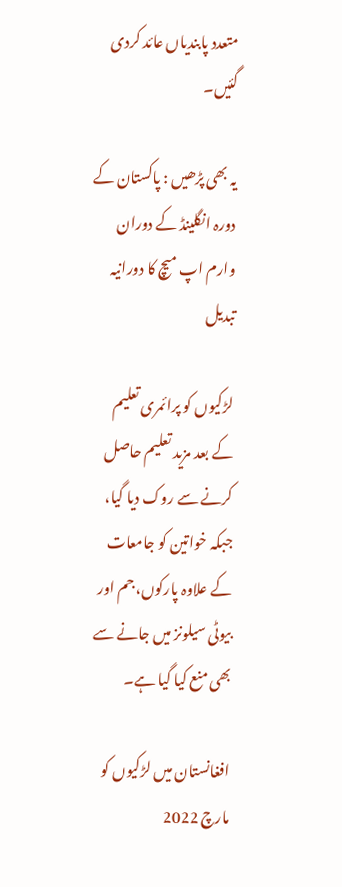متعدد پابندیاں عائد کردی گئیں۔

یہ بھی پڑھیں : پاکستان کے دورہ انگلینڈ کے دوران وارم اپ میچ کا دورانیہ تبدیل

لڑکیوں کو پرائمری تعلیم کے بعد مزید تعلیم حاصل کرنے سے روک دیا گیا، جبکہ خواتین کو جامعات کے علاوہ پارکوں، جم اور بیوٹی سیلونز میں جانے سے بھی منع کیا گیا ہے۔

افغانستان میں لڑکیوں کو مارچ 2022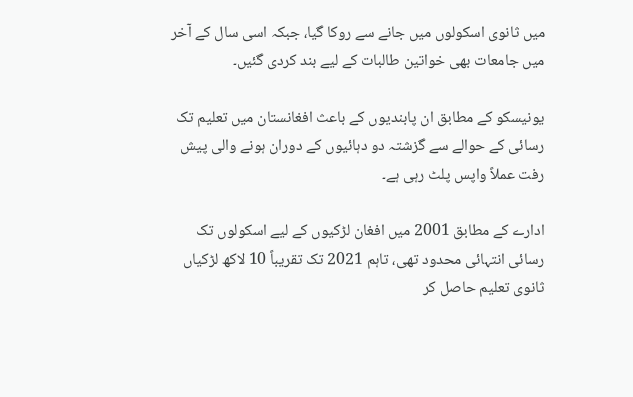میں ثانوی اسکولوں میں جانے سے روکا گیا، جبکہ اسی سال کے آخر میں جامعات بھی خواتین طالبات کے لیے بند کردی گئیں۔

یونیسکو کے مطابق ان پابندیوں کے باعث افغانستان میں تعلیم تک رسائی کے حوالے سے گزشتہ دو دہائیوں کے دوران ہونے والی پیش رفت عملاً واپس پلٹ رہی ہے۔

ادارے کے مطابق 2001 میں افغان لڑکیوں کے لیے اسکولوں تک رسائی انتہائی محدود تھی، تاہم 2021 تک تقریباً 10 لاکھ لڑکیاں ثانوی تعلیم حاصل کر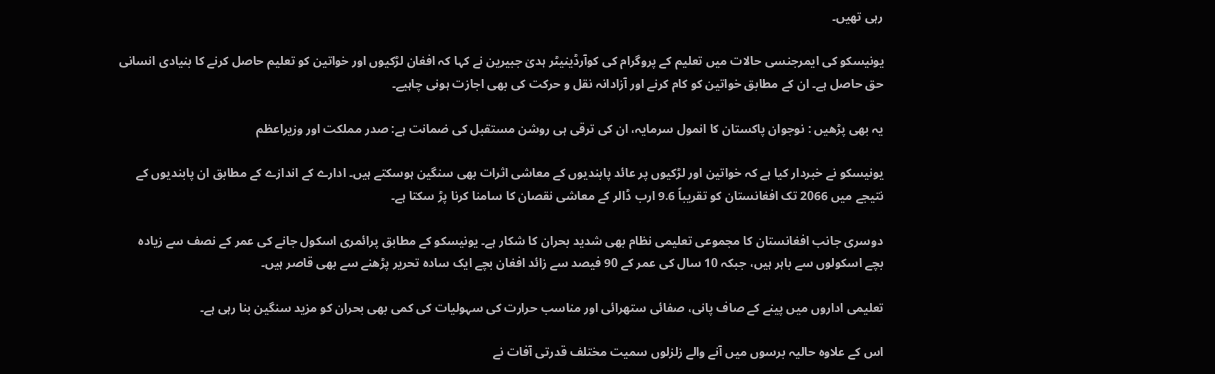رہی تھیں۔

یونیسکو کی ایمرجنسی حالات میں تعلیم کے پروگرام کی کوآرڈینیٹر ہدیٰ جبیرین نے کہا کہ افغان لڑکیوں اور خواتین کو تعلیم حاصل کرنے کا بنیادی انسانی حق حاصل ہے۔ ان کے مطابق خواتین کو کام کرنے اور آزادانہ نقل و حرکت کی بھی اجازت ہونی چاہیے۔

یہ بھی پڑھیں : نوجوان پاکستان کا انمول سرمایہ، ان کی ترقی ہی روشن مستقبل کی ضمانت ہے: صدر مملکت اور وزیراعظم

یونیسکو نے خبردار کیا ہے کہ خواتین اور لڑکیوں پر عائد پابندیوں کے معاشی اثرات بھی سنگین ہوسکتے ہیں۔ ادارے کے اندازے کے مطابق ان پابندیوں کے نتیجے میں 2066 تک افغانستان کو تقریباً 9.6 ارب ڈالر کے معاشی نقصان کا سامنا کرنا پڑ سکتا ہے۔

دوسری جانب افغانستان کا مجموعی تعلیمی نظام بھی شدید بحران کا شکار ہے۔ یونیسکو کے مطابق پرائمری اسکول جانے کی عمر کے نصف سے زیادہ بچے اسکولوں سے باہر ہیں، جبکہ 10 سال کی عمر کے 90 فیصد سے زائد افغان بچے ایک سادہ تحریر پڑھنے سے بھی قاصر ہیں۔

تعلیمی اداروں میں پینے کے صاف پانی، صفائی ستھرائی اور مناسب حرارت کی سہولیات کی کمی بھی بحران کو مزید سنگین بنا رہی ہے۔

اس کے علاوہ حالیہ برسوں میں آنے والے زلزلوں سمیت مختلف قدرتی آفات نے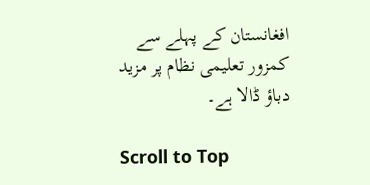افغانستان کے پہلے سے کمزور تعلیمی نظام پر مزید دباؤ ڈالا ہے۔

Scroll to Top